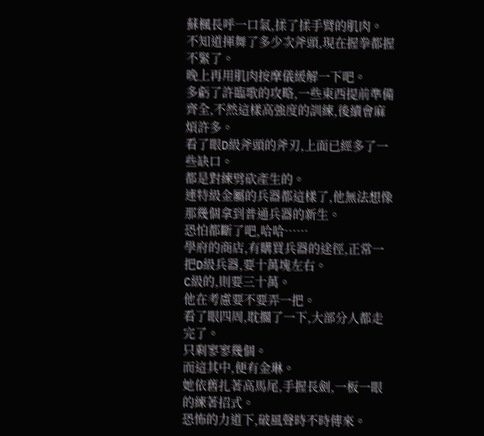蘇楓長呼一口氣,揉了揉手臂的肌肉。
不知道揮舞了多少次斧頭,現在握拳都握不緊了。
晚上再用肌肉按摩儀緩解一下吧。
多虧了許臨歌的攻略,一些東西提前準備齊全,不然這樣高強度的訓練,後續會麻煩許多。
看了眼D級斧頭的斧刃,上面已經多了一些缺口。
都是對練劈砍產生的。
連特級金屬的兵器都這樣了,他無法想像那幾個拿到普通兵器的新生。
恐怕都斷了吧,哈哈……
學府的商店,有購買兵器的途徑,正常一把D級兵器,要十萬塊左右。
C級的,則要三十萬。
他在考慮要不要弄一把。
看了眼四周,耽擱了一下,大部分人都走完了。
只剩寥寥幾個。
而這其中,便有金琳。
她依舊扎著高馬尾,手握長劍,一板一眼的練著招式。
恐怖的力道下,破風聲時不時傳來。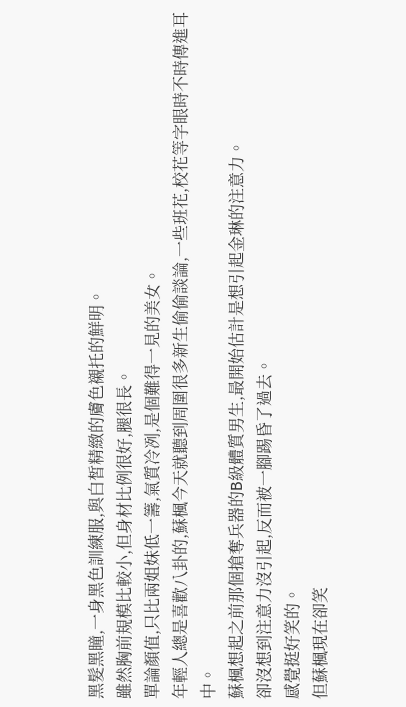黑髮黑瞳,一身黑色訓練服,與白皙精緻的膚色襯托的鮮明。
雖然胸前規模比較小,但身材比例很好,腿很長。
單論顏值,只比兩姐妹低一籌,氣質冷冽,是個難得一見的美女。
年輕人總是喜歡八卦的,蘇楓今天就聽到周圍很多新生偷偷談論,一些班花,校花等字眼時不時傳進耳中。
蘇楓想起之前那個搶奪兵器的B級體質男生,最開始估計是想引起金琳的注意力。
卻沒想到注意力沒引起,反而被一腳踢昏了過去。
感覺挺好笑的。
但蘇楓現在卻笑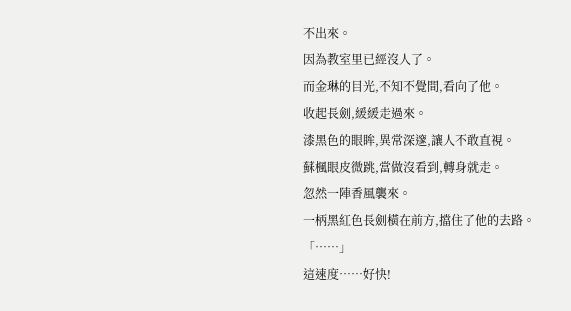不出來。
因為教室里已經沒人了。
而金琳的目光,不知不覺間,看向了他。
收起長劍,緩緩走過來。
漆黑色的眼眸,異常深邃,讓人不敢直視。
蘇楓眼皮微跳,當做沒看到,轉身就走。
忽然一陣香風襲來。
一柄黑紅色長劍橫在前方,擋住了他的去路。
「……」
這速度……好快!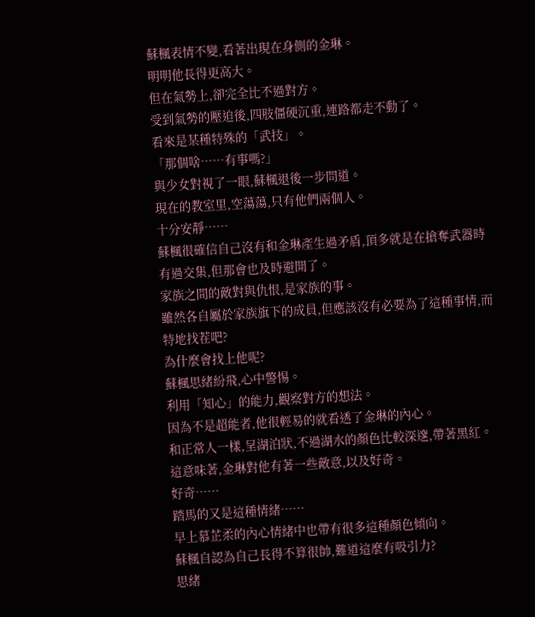蘇楓表情不變,看著出現在身側的金琳。
明明他長得更高大。
但在氣勢上,卻完全比不過對方。
受到氣勢的壓迫後,四肢僵硬沉重,連路都走不動了。
看來是某種特殊的「武技」。
「那個啥……有事嗎?」
與少女對視了一眼,蘇楓退後一步問道。
現在的教室里,空蕩蕩,只有他們兩個人。
十分安靜……
蘇楓很確信自己沒有和金琳產生過矛盾,頂多就是在搶奪武器時有過交集,但那會也及時避開了。
家族之間的敵對與仇恨,是家族的事。
雖然各自屬於家族旗下的成員,但應該沒有必要為了這種事情,而特地找茬吧?
為什麼會找上他呢?
蘇楓思緒紛飛,心中警惕。
利用「知心」的能力,觀察對方的想法。
因為不是超能者,他很輕易的就看透了金琳的內心。
和正常人一樣,呈湖泊狀,不過湖水的顏色比較深邃,帶著黑紅。
這意味著,金琳對他有著一些敵意,以及好奇。
好奇……
踏馬的又是這種情緒……
早上慕芷柔的內心情緒中也帶有很多這種顏色傾向。
蘇楓自認為自己長得不算很帥,難道這麼有吸引力?
思緒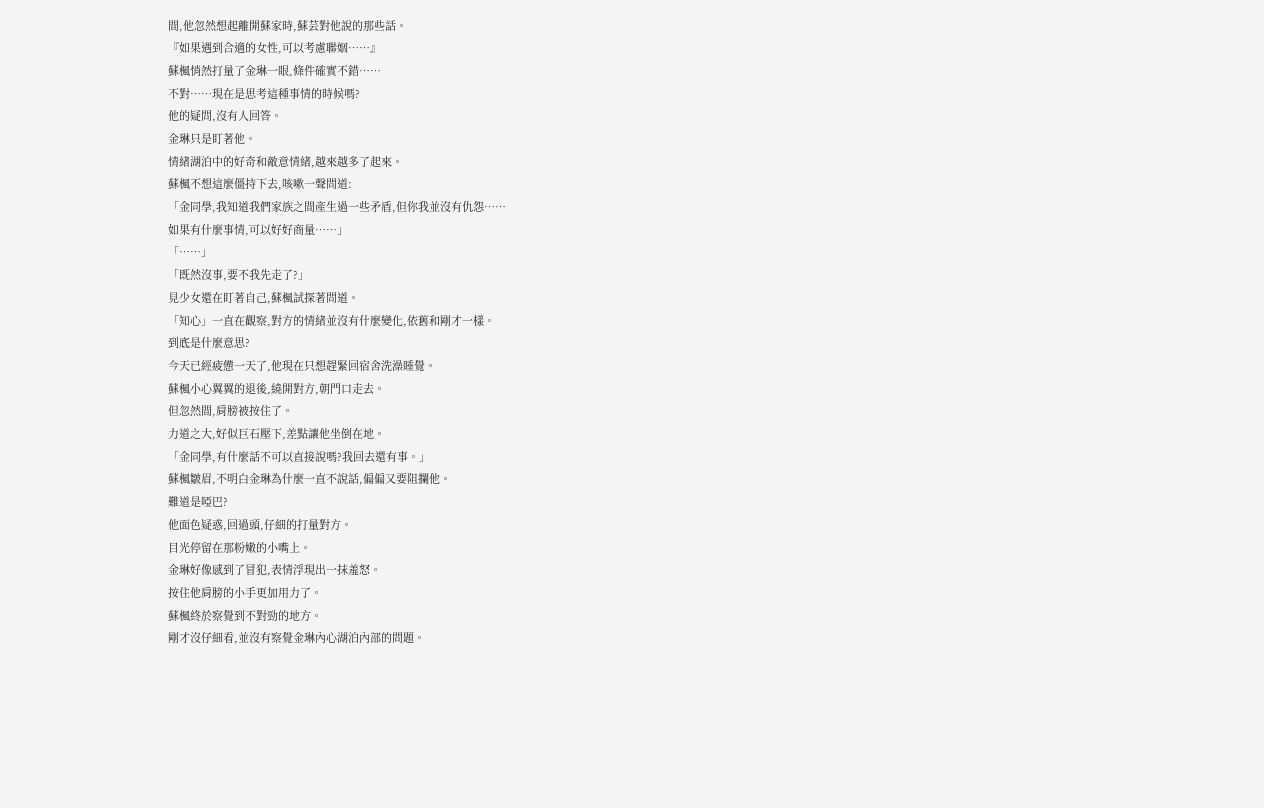間,他忽然想起離開蘇家時,蘇芸對他說的那些話。
『如果遇到合適的女性,可以考慮聯姻……』
蘇楓悄然打量了金琳一眼,條件確實不錯……
不對……現在是思考這種事情的時候嗎?
他的疑問,沒有人回答。
金琳只是盯著他。
情緒湖泊中的好奇和敵意情緒,越來越多了起來。
蘇楓不想這麼僵持下去,咳嗽一聲問道:
「金同學,我知道我們家族之間產生過一些矛盾,但你我並沒有仇怨……
如果有什麼事情,可以好好商量……」
「……」
「既然沒事,要不我先走了?」
見少女還在盯著自己,蘇楓試探著問道。
「知心」一直在觀察,對方的情緒並沒有什麼變化,依舊和剛才一樣。
到底是什麼意思?
今天已經疲憊一天了,他現在只想趕緊回宿舍洗澡睡覺。
蘇楓小心翼翼的退後,繞開對方,朝門口走去。
但忽然間,肩膀被按住了。
力道之大,好似巨石壓下,差點讓他坐倒在地。
「金同學,有什麼話不可以直接說嗎?我回去還有事。」
蘇楓皺眉,不明白金琳為什麼一直不說話,偏偏又要阻攔他。
難道是啞巴?
他面色疑惑,回過頭,仔細的打量對方。
目光停留在那粉嫩的小嘴上。
金琳好像感到了冒犯,表情浮現出一抹羞怒。
按住他肩膀的小手更加用力了。
蘇楓終於察覺到不對勁的地方。
剛才沒仔細看,並沒有察覺金琳內心湖泊內部的問題。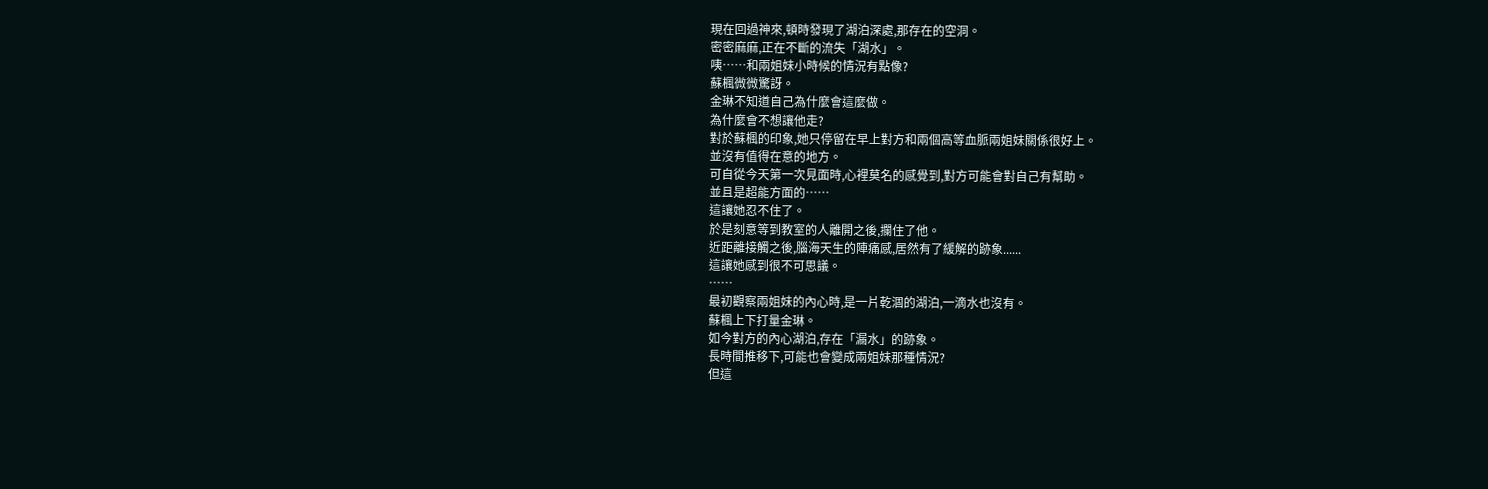現在回過神來,頓時發現了湖泊深處,那存在的空洞。
密密麻麻,正在不斷的流失「湖水」。
咦……和兩姐妹小時候的情況有點像?
蘇楓微微驚訝。
金琳不知道自己為什麼會這麼做。
為什麼會不想讓他走?
對於蘇楓的印象,她只停留在早上對方和兩個高等血脈兩姐妹關係很好上。
並沒有值得在意的地方。
可自從今天第一次見面時,心裡莫名的感覺到,對方可能會對自己有幫助。
並且是超能方面的……
這讓她忍不住了。
於是刻意等到教室的人離開之後,攔住了他。
近距離接觸之後,腦海天生的陣痛感,居然有了緩解的跡象......
這讓她感到很不可思議。
……
最初觀察兩姐妹的內心時,是一片乾涸的湖泊,一滴水也沒有。
蘇楓上下打量金琳。
如今對方的內心湖泊,存在「漏水」的跡象。
長時間推移下,可能也會變成兩姐妹那種情況?
但這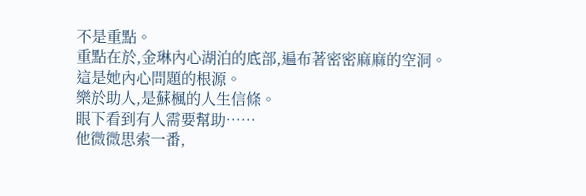不是重點。
重點在於,金琳內心湖泊的底部,遍布著密密麻麻的空洞。
這是她內心問題的根源。
樂於助人,是蘇楓的人生信條。
眼下看到有人需要幫助……
他微微思索一番,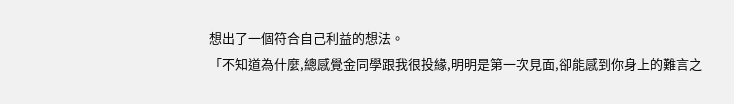想出了一個符合自己利益的想法。
「不知道為什麼,總感覺金同學跟我很投緣,明明是第一次見面,卻能感到你身上的難言之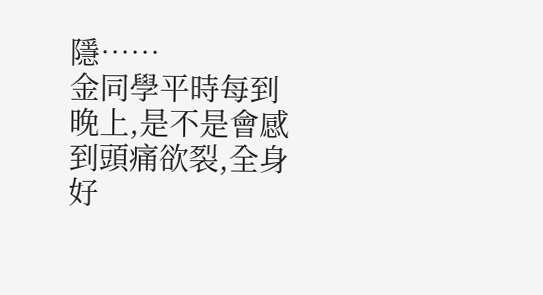隱……
金同學平時每到晚上,是不是會感到頭痛欲裂,全身好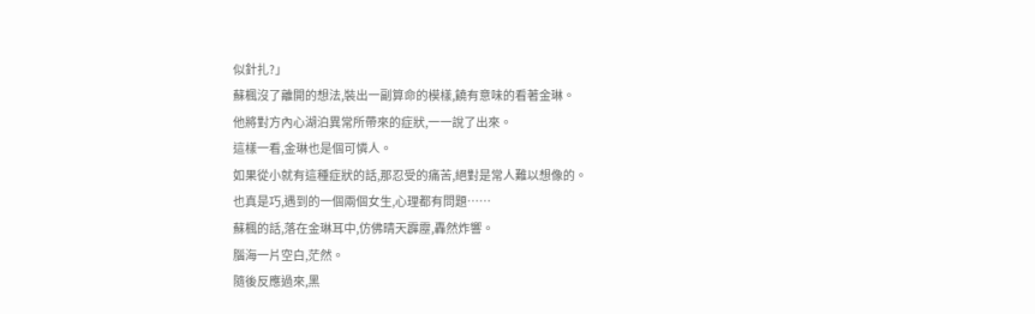似針扎?」
蘇楓沒了離開的想法,裝出一副算命的模樣,饒有意味的看著金琳。
他將對方內心湖泊異常所帶來的症狀,一一說了出來。
這樣一看,金琳也是個可憐人。
如果從小就有這種症狀的話,那忍受的痛苦,絕對是常人難以想像的。
也真是巧,遇到的一個兩個女生,心理都有問題……
蘇楓的話,落在金琳耳中,仿佛晴天霹靂,轟然炸響。
腦海一片空白,茫然。
隨後反應過來,黑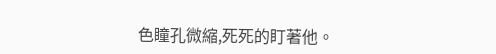色瞳孔微縮,死死的盯著他。